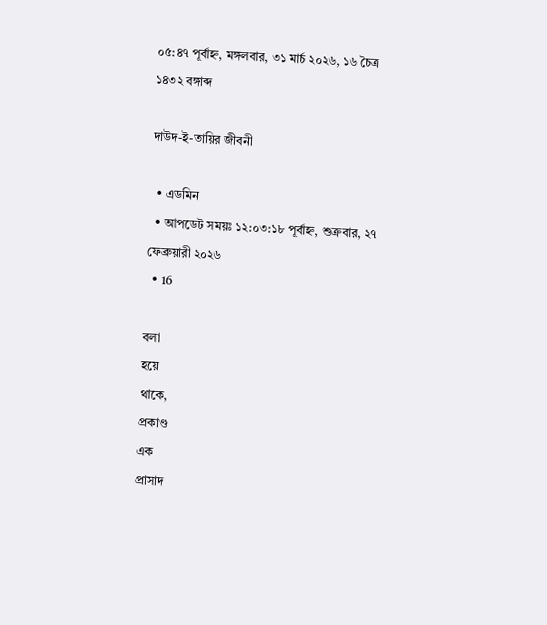০৫:৪৭ পূর্বাহ্ন, মঙ্গলবার, ৩১ মার্চ ২০২৬, ১৬ চৈত্র ১৪৩২ বঙ্গাব্দ

দাউদ-ই-তায়ির জীবনী

  • এডমিন
  • আপডেট সময়ঃ ১২:০৩:১৮ পূর্বাহ্ন, শুক্রবার, ২৭ ফেব্রুয়ারী ২০২৬
  • 16

বলা
হয়ে
থাকে,
প্রকাণ্ড
এক
প্রাসাদ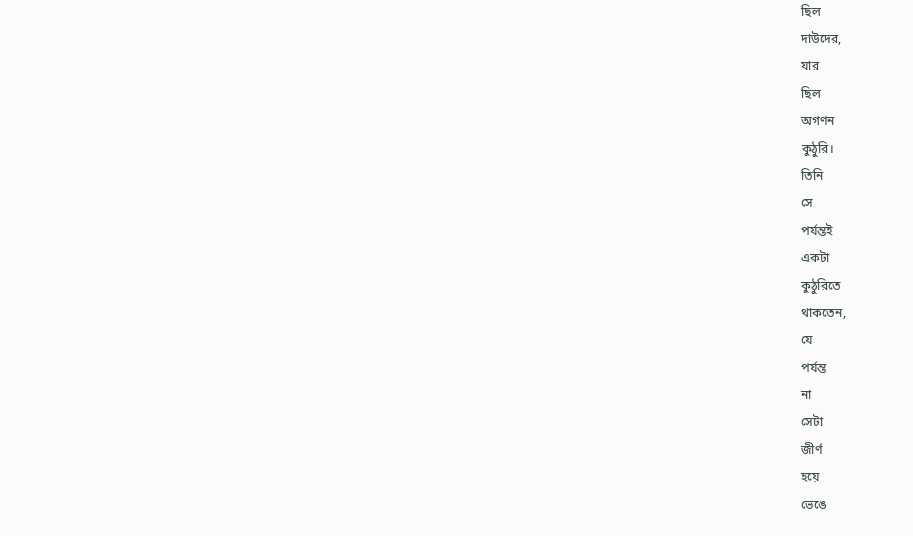ছিল
দাউদের,
যার
ছিল
অগণন
কুঠুরি।
তিনি
সে
পর্যন্তই
একটা
কুঠুরিতে
থাকতেন,
যে
পর্যন্ত
না
সেটা
জীর্ণ
হয়ে
ভেঙে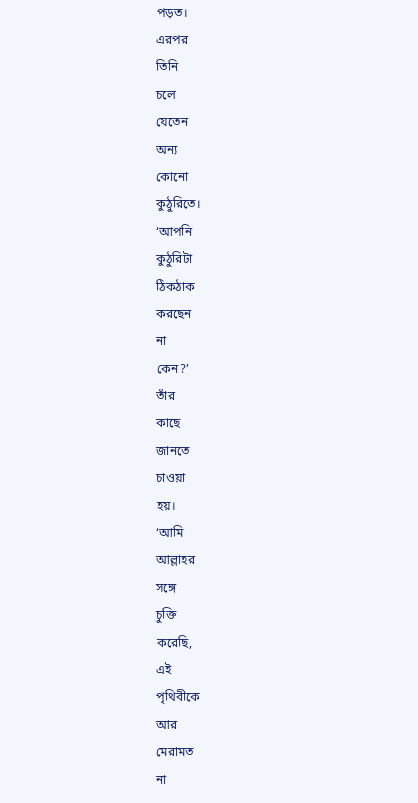পড়ত।
এরপর
তিনি
চলে
যেতেন
অন্য
কোনো
কুঠুরিতে।
‘আপনি
কুঠুরিটা
ঠিকঠাক
করছেন
না
কেন?’
তাঁর
কাছে
জানতে
চাওয়া
হয়।
‘আমি
আল্লাহর
সঙ্গে
চুক্তি
করেছি,
এই
পৃথিবীকে
আর
মেরামত
না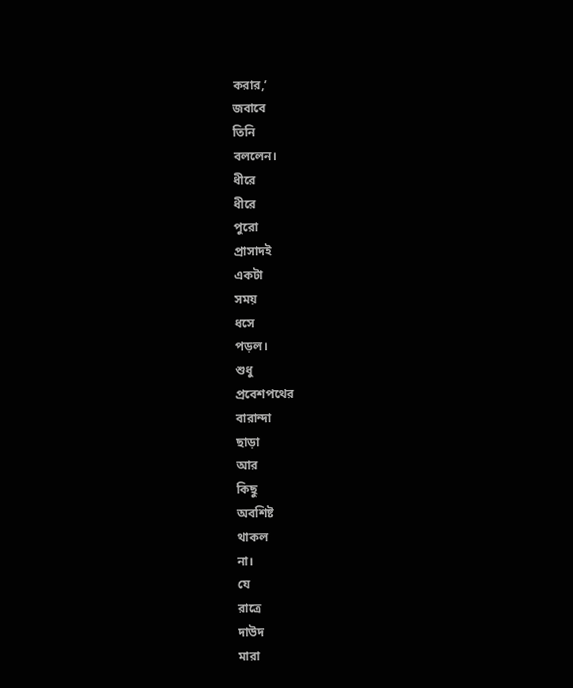করার,’
জবাবে
তিনি
বললেন।
ধীরে
ধীরে
পুরো
প্রাসাদই
একটা
সময়
ধসে
পড়ল।
শুধু
প্রবেশপথের
বারান্দা
ছাড়া
আর
কিছু
অবশিষ্ট
থাকল
না।
যে
রাত্রে
দাউদ
মারা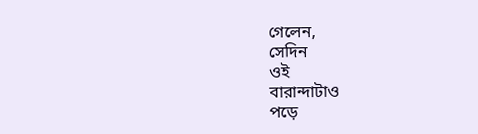গেলেন,
সেদিন
ওই
বারান্দাটাও
পড়ে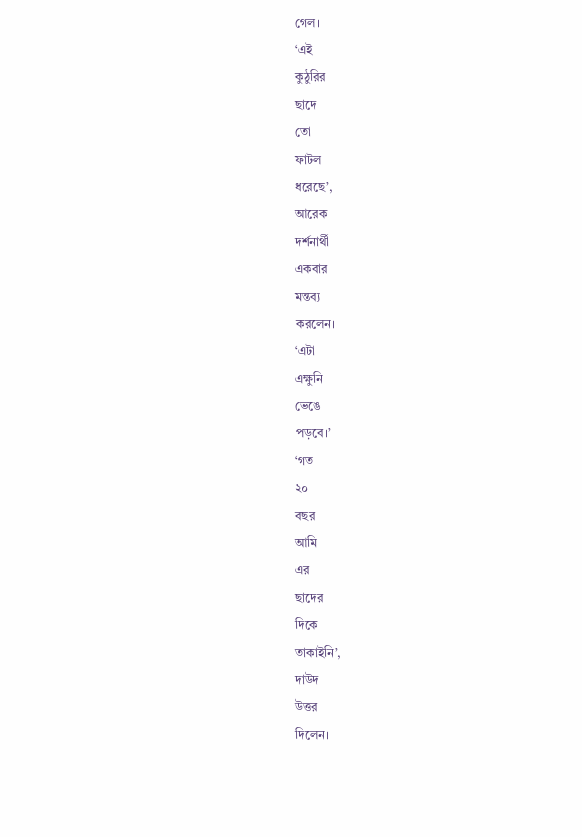গেল।
‘এই
কুঠুরির
ছাদে
তো
ফাটল
ধরেছে’,
আরেক
দর্শনার্থী
একবার
মন্তব্য
করলেন।
‘এটা
এক্ষুনি
ভেঙে
পড়বে।’
‘গত
২০
বছর
আমি
এর
ছাদের
দিকে
তাকাইনি’,
দাউদ
উত্তর
দিলেন।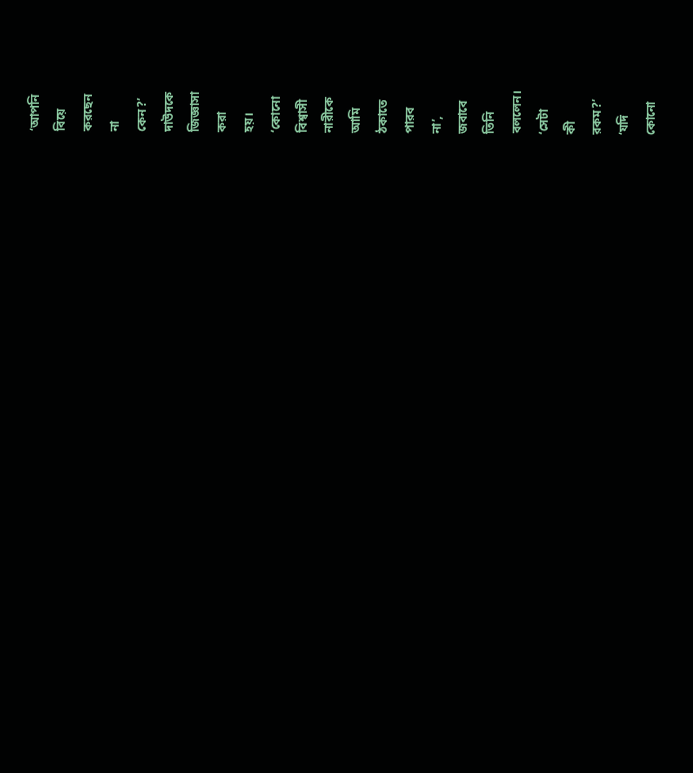‘আপনি
বিয়ে
করছেন
না
কেন?’
দাউদকে
জিজ্ঞাসা
করা
হয়।
‘কোনো
বিশ্বাসী
নারীকে
আমি
ঠকাতে
পারব
না’,
জবাবে
তিনি
বললেন।
‘সেটা
কী
রকম?’
‘যদি
কোনো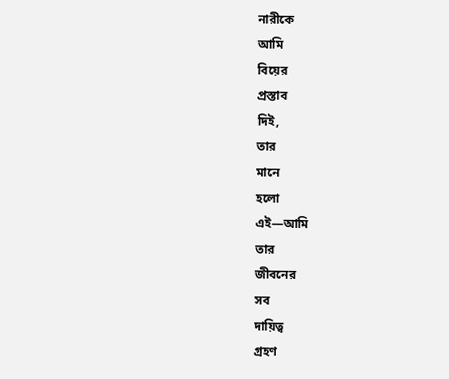নারীকে
আমি
বিয়ের
প্রস্তাব
দিই,
তার
মানে
হলো
এই—আমি
তার
জীবনের
সব
দায়িত্ব
গ্রহণ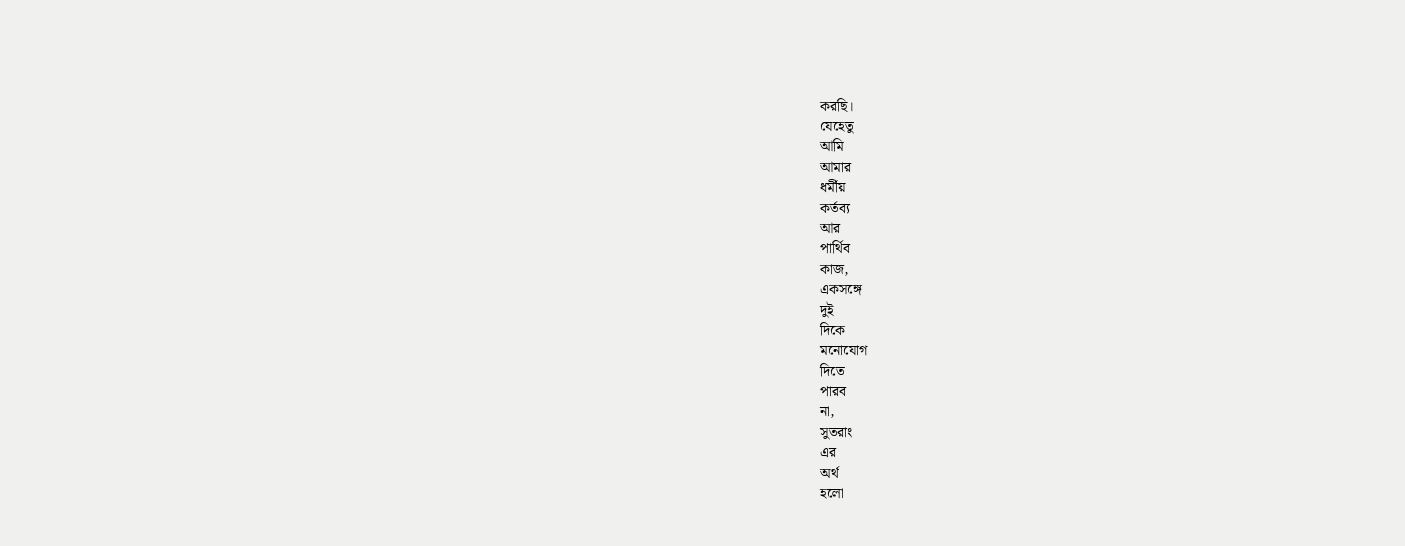করছি।
যেহেতু
আমি
আমার
ধর্মীয়
কর্তব্য
আর
পার্থিব
কাজ,
একসঙ্গে
দুই
দিকে
মনোযোগ
দিতে
পারব
না,
সুতরাং
এর
অর্থ
হলো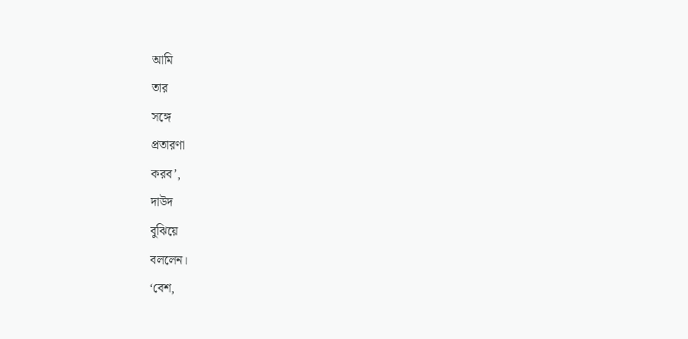আমি
তার
সঙ্গে
প্রতারণা
করব’,
দাউদ
বুঝিয়ে
বললেন।
‘বেশ,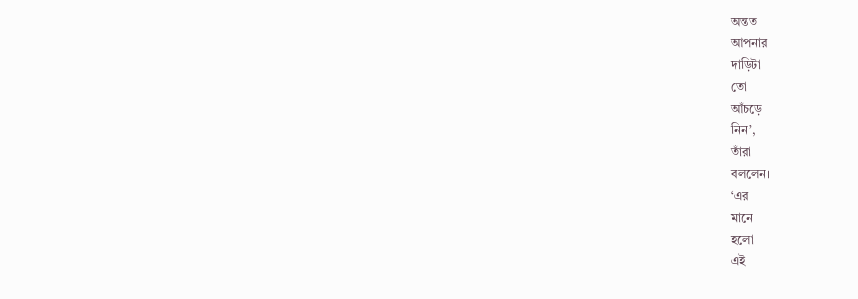অন্তত
আপনার
দাড়িটা
তো
আঁচড়ে
নিন’,
তাঁরা
বললেন।
‘এর
মানে
হলো
এই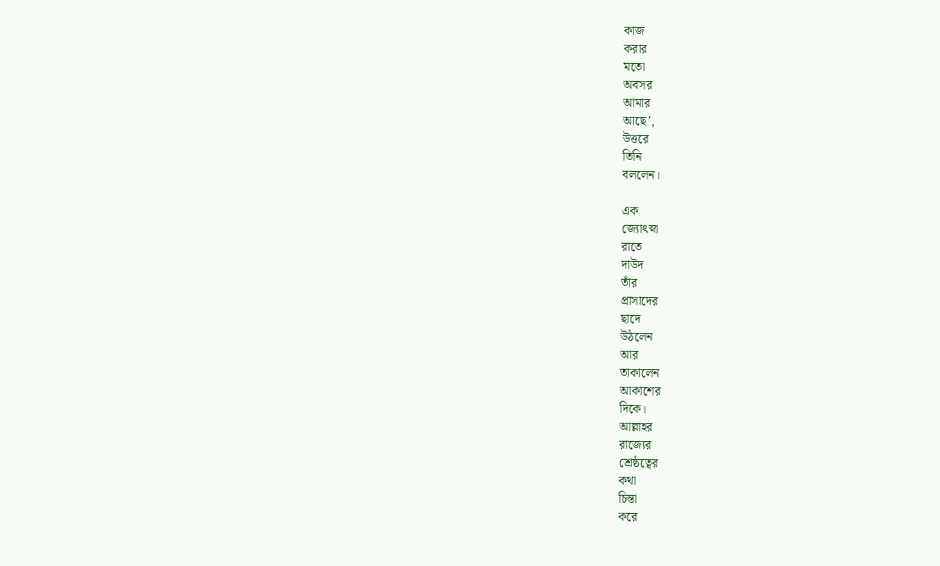কাজ
করার
মতো
অবসর
আমার
আছে’,
উত্তরে
তিনি
বললেন।

এক
জ্যোৎস্না
রাতে
দাউদ
তাঁর
প্রাসাদের
ছাদে
উঠলেন
আর
তাকালেন
আকাশের
দিকে।
আল্লাহর
রাজ্যের
শ্রেষ্ঠত্বের
কথা
চিন্তা
করে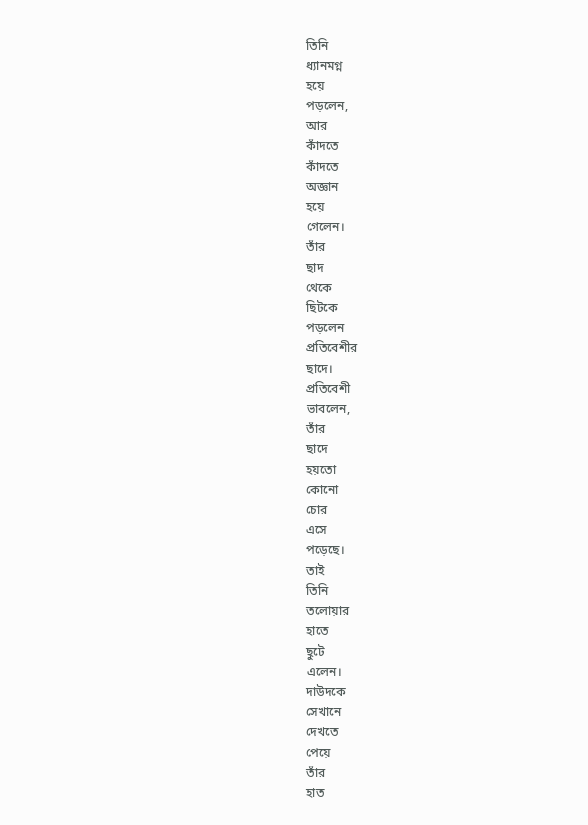তিনি
ধ্যানমগ্ন
হয়ে
পড়লেন,
আর
কাঁদতে
কাঁদতে
অজ্ঞান
হয়ে
গেলেন।
তাঁর
ছাদ
থেকে
ছিটকে
পড়লেন
প্রতিবেশীর
ছাদে।
প্রতিবেশী
ভাবলেন,
তাঁর
ছাদে
হয়তো
কোনো
চোর
এসে
পড়েছে।
তাই
তিনি
তলোয়ার
হাতে
ছুটে
এলেন।
দাউদকে
সেখানে
দেখতে
পেয়ে
তাঁর
হাত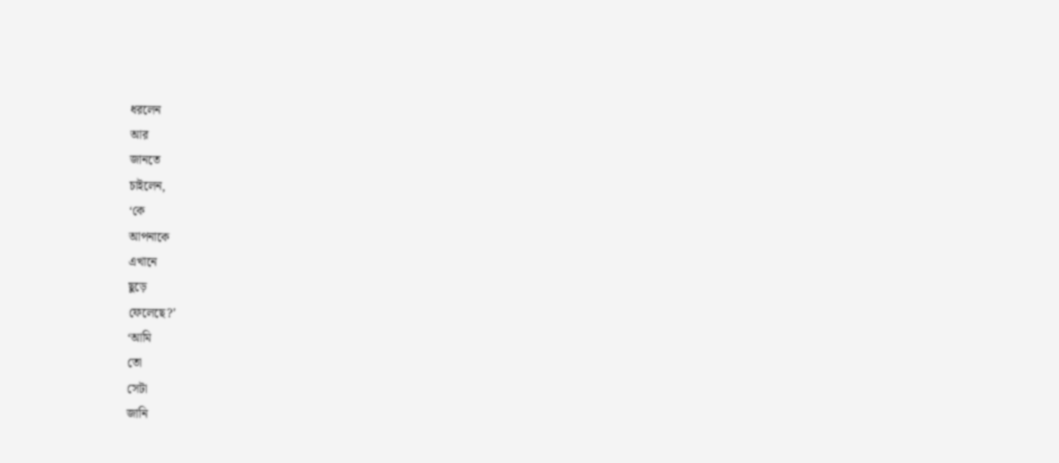ধরলেন
আর
জানতে
চাইলেন,
‘কে
আপনাকে
এখানে
ছুড়ে
ফেলেছে?’
‘আমি
তো
সেটা
জানি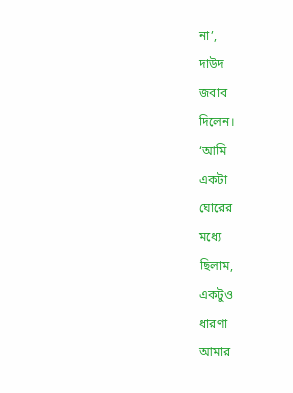না’,
দাউদ
জবাব
দিলেন।
‘আমি
একটা
ঘোরের
মধ্যে
ছিলাম,
একটুও
ধারণা
আমার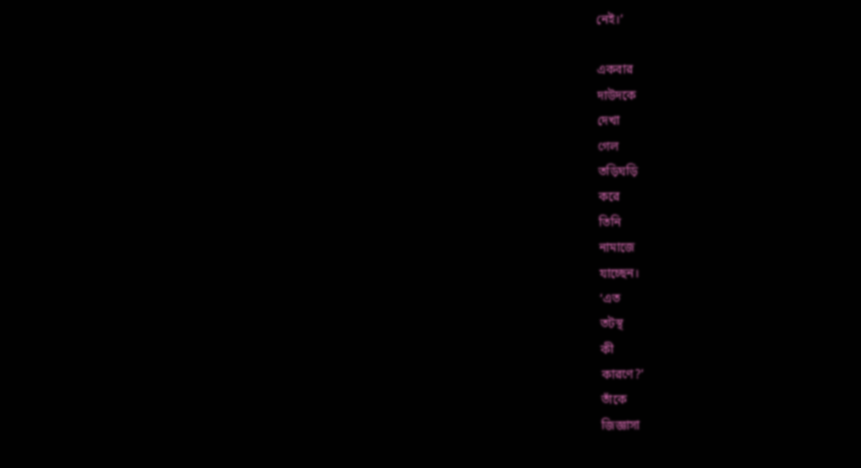নেই।’

একবার
দাউদকে
দেখা
গেল
তড়িঘড়ি
করে
তিনি
নামাজে
যাচ্ছেন।
‘এত
তটস্থ
কী
কারণে?’
তাঁকে
জিজ্ঞাসা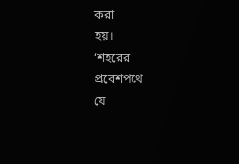করা
হয়।
‘শহরের
প্রবেশপথে
যে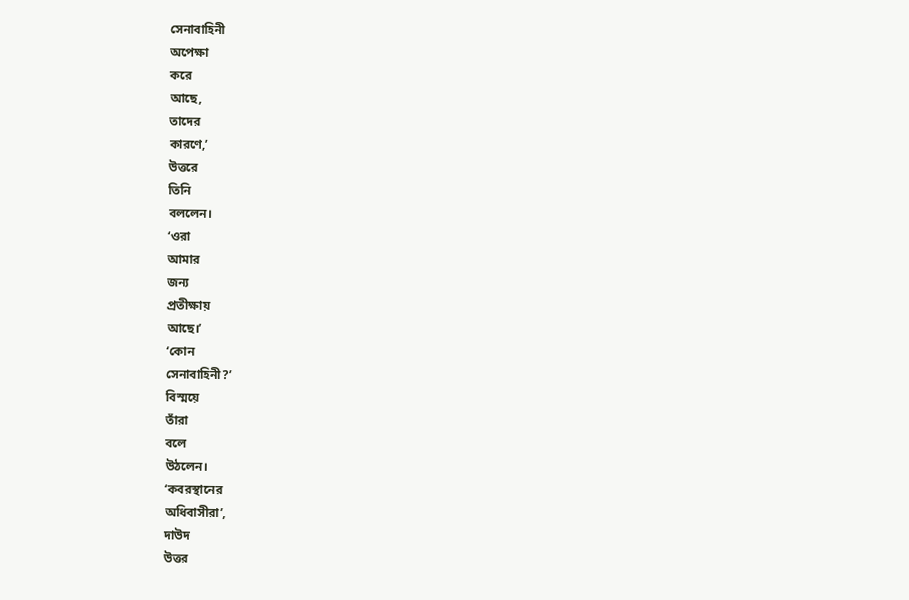সেনাবাহিনী
অপেক্ষা
করে
আছে,
তাদের
কারণে,’
উত্তরে
তিনি
বললেন।
‘ওরা
আমার
জন্য
প্রতীক্ষায়
আছে।’
‘কোন
সেনাবাহিনী?’
বিস্ময়ে
তাঁরা
বলে
উঠলেন।
‘কবরস্থানের
অধিবাসীরা’,
দাউদ
উত্তর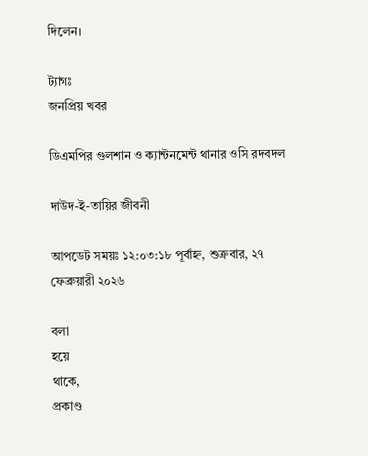দিলেন।

ট্যাগঃ
জনপ্রিয় খবর

ডিএমপির গুলশান ও ক্যান্টনমেন্ট থানার ওসি রদবদল

দাউদ-ই-তায়ির জীবনী

আপডেট সময়ঃ ১২:০৩:১৮ পূর্বাহ্ন, শুক্রবার, ২৭ ফেব্রুয়ারী ২০২৬

বলা
হয়ে
থাকে,
প্রকাণ্ড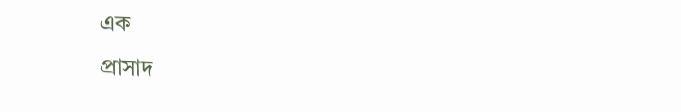এক
প্রাসাদ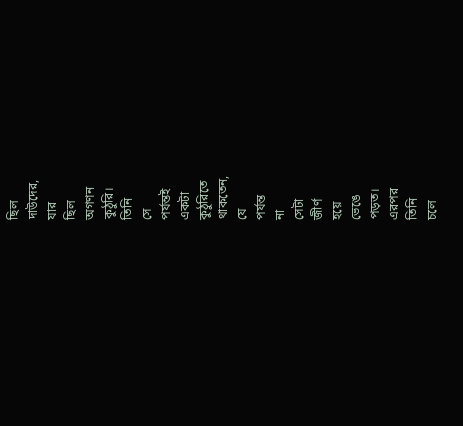ছিল
দাউদের,
যার
ছিল
অগণন
কুঠুরি।
তিনি
সে
পর্যন্তই
একটা
কুঠুরিতে
থাকতেন,
যে
পর্যন্ত
না
সেটা
জীর্ণ
হয়ে
ভেঙে
পড়ত।
এরপর
তিনি
চলে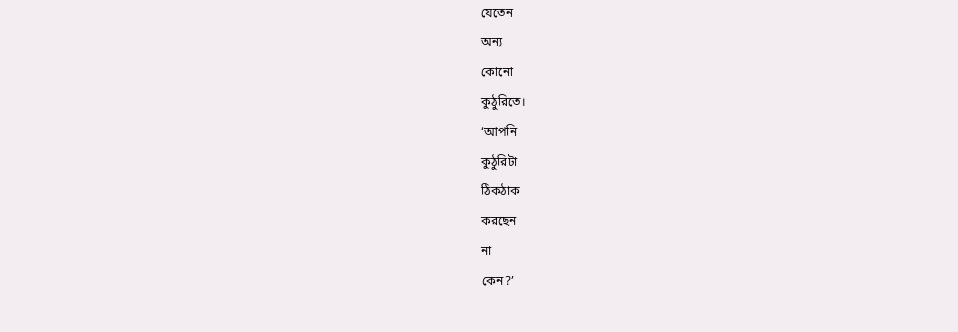যেতেন
অন্য
কোনো
কুঠুরিতে।
‘আপনি
কুঠুরিটা
ঠিকঠাক
করছেন
না
কেন?’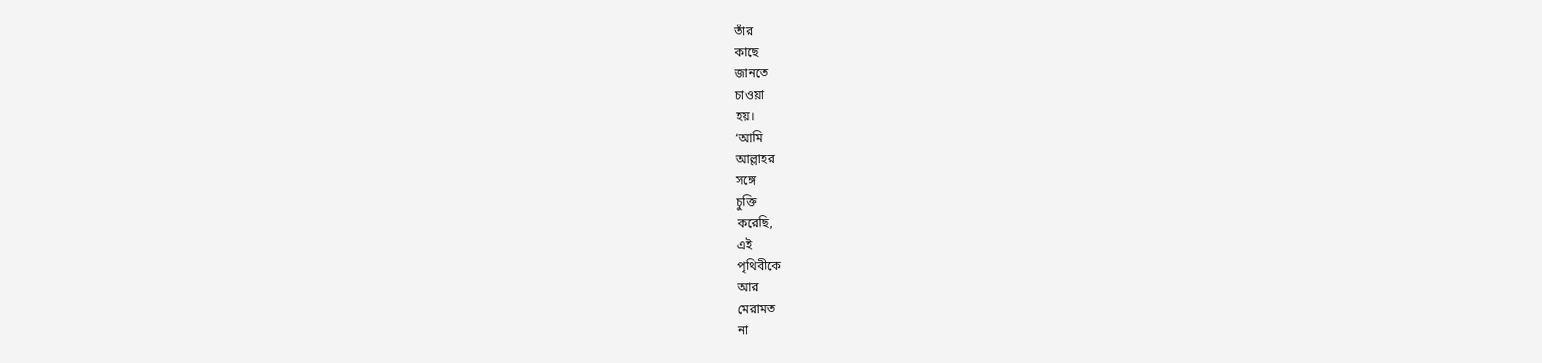তাঁর
কাছে
জানতে
চাওয়া
হয়।
‘আমি
আল্লাহর
সঙ্গে
চুক্তি
করেছি,
এই
পৃথিবীকে
আর
মেরামত
না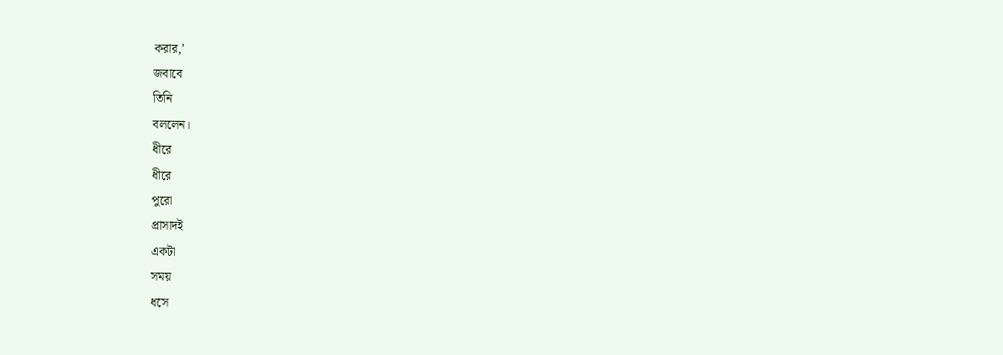করার,’
জবাবে
তিনি
বললেন।
ধীরে
ধীরে
পুরো
প্রাসাদই
একটা
সময়
ধসে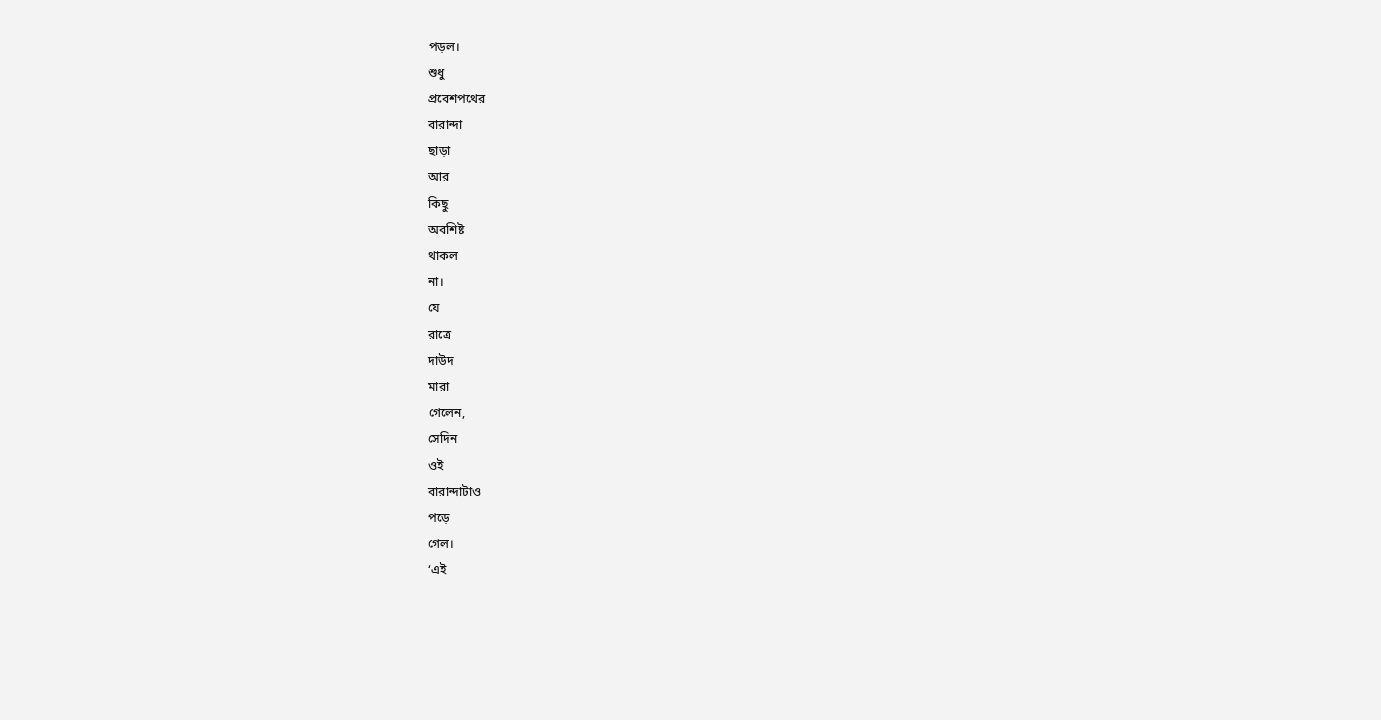পড়ল।
শুধু
প্রবেশপথের
বারান্দা
ছাড়া
আর
কিছু
অবশিষ্ট
থাকল
না।
যে
রাত্রে
দাউদ
মারা
গেলেন,
সেদিন
ওই
বারান্দাটাও
পড়ে
গেল।
‘এই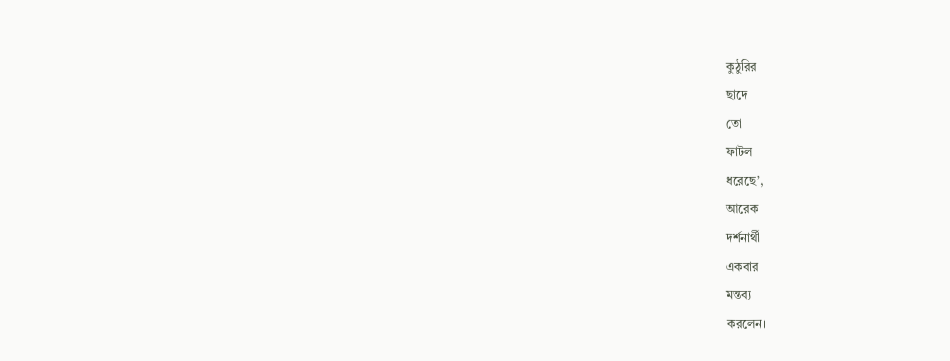কুঠুরির
ছাদে
তো
ফাটল
ধরেছে’,
আরেক
দর্শনার্থী
একবার
মন্তব্য
করলেন।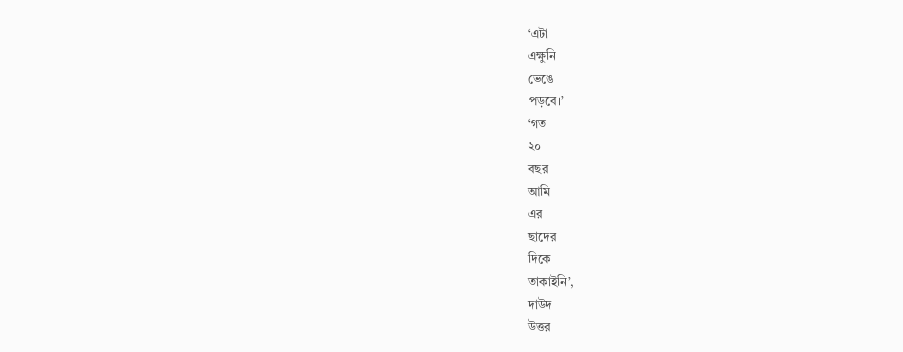‘এটা
এক্ষুনি
ভেঙে
পড়বে।’
‘গত
২০
বছর
আমি
এর
ছাদের
দিকে
তাকাইনি’,
দাউদ
উত্তর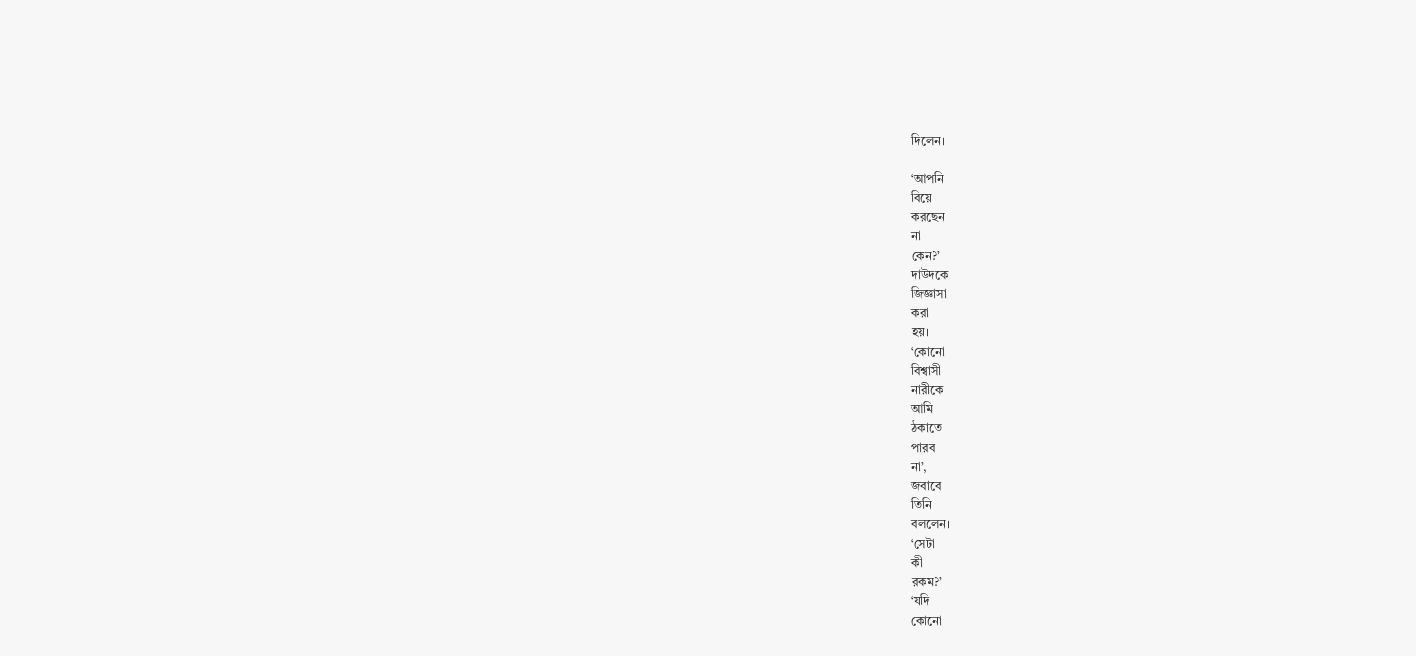দিলেন।

‘আপনি
বিয়ে
করছেন
না
কেন?’
দাউদকে
জিজ্ঞাসা
করা
হয়।
‘কোনো
বিশ্বাসী
নারীকে
আমি
ঠকাতে
পারব
না’,
জবাবে
তিনি
বললেন।
‘সেটা
কী
রকম?’
‘যদি
কোনো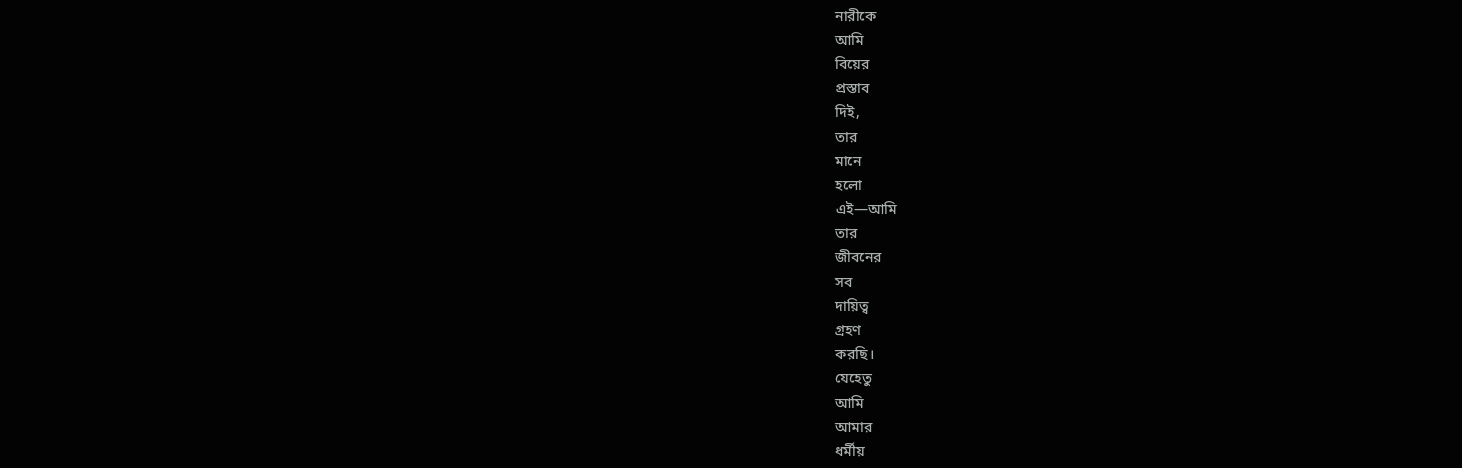নারীকে
আমি
বিয়ের
প্রস্তাব
দিই,
তার
মানে
হলো
এই—আমি
তার
জীবনের
সব
দায়িত্ব
গ্রহণ
করছি।
যেহেতু
আমি
আমার
ধর্মীয়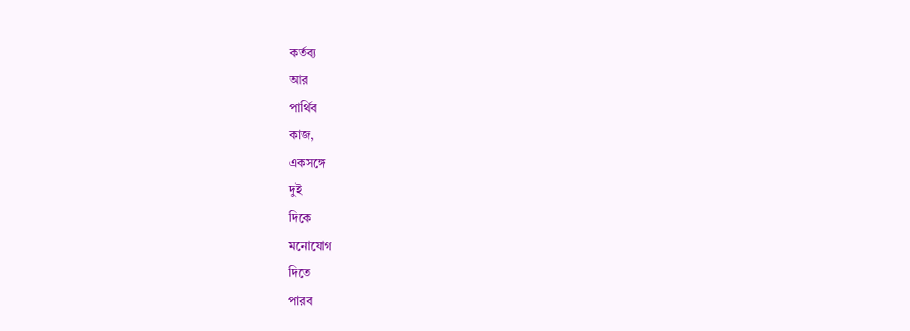কর্তব্য
আর
পার্থিব
কাজ,
একসঙ্গে
দুই
দিকে
মনোযোগ
দিতে
পারব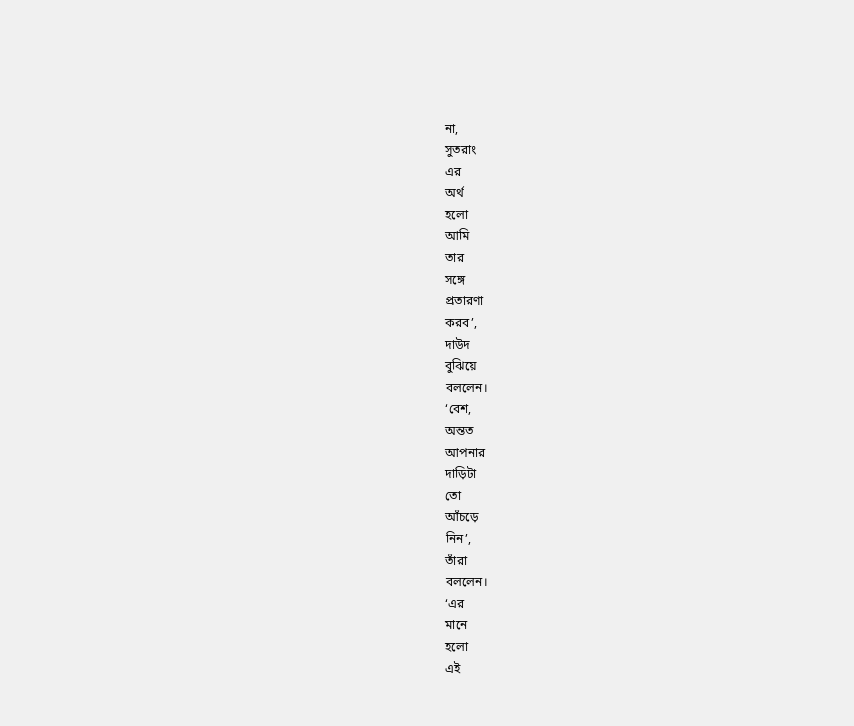না,
সুতরাং
এর
অর্থ
হলো
আমি
তার
সঙ্গে
প্রতারণা
করব’,
দাউদ
বুঝিয়ে
বললেন।
‘বেশ,
অন্তত
আপনার
দাড়িটা
তো
আঁচড়ে
নিন’,
তাঁরা
বললেন।
‘এর
মানে
হলো
এই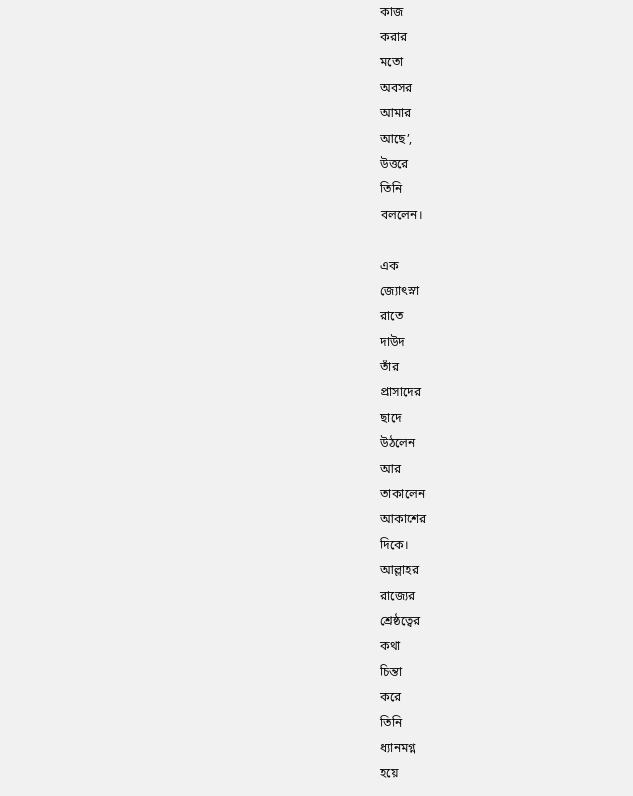কাজ
করার
মতো
অবসর
আমার
আছে’,
উত্তরে
তিনি
বললেন।

এক
জ্যোৎস্না
রাতে
দাউদ
তাঁর
প্রাসাদের
ছাদে
উঠলেন
আর
তাকালেন
আকাশের
দিকে।
আল্লাহর
রাজ্যের
শ্রেষ্ঠত্বের
কথা
চিন্তা
করে
তিনি
ধ্যানমগ্ন
হয়ে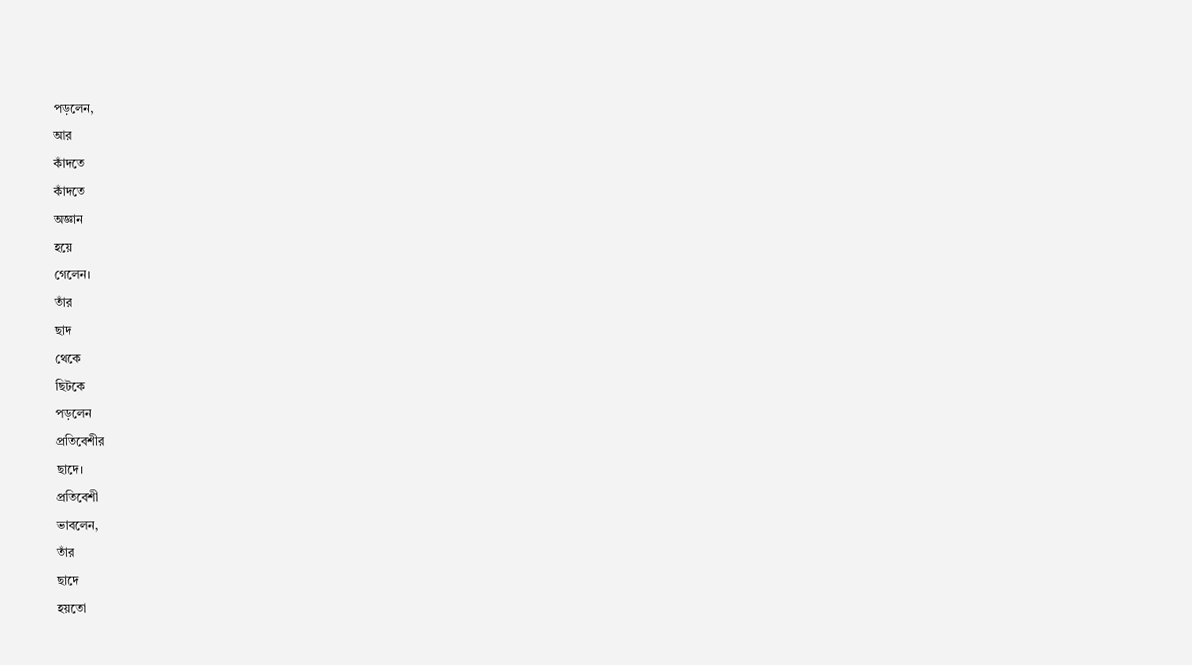পড়লেন,
আর
কাঁদতে
কাঁদতে
অজ্ঞান
হয়ে
গেলেন।
তাঁর
ছাদ
থেকে
ছিটকে
পড়লেন
প্রতিবেশীর
ছাদে।
প্রতিবেশী
ভাবলেন,
তাঁর
ছাদে
হয়তো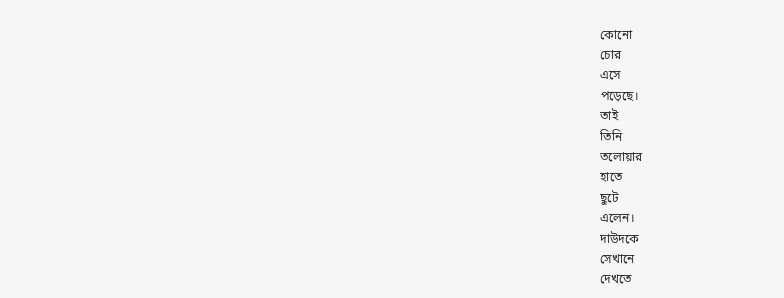কোনো
চোর
এসে
পড়েছে।
তাই
তিনি
তলোয়ার
হাতে
ছুটে
এলেন।
দাউদকে
সেখানে
দেখতে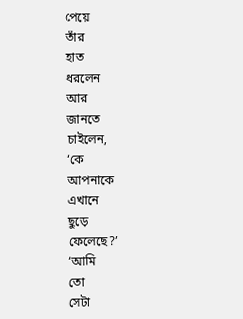পেয়ে
তাঁর
হাত
ধরলেন
আর
জানতে
চাইলেন,
‘কে
আপনাকে
এখানে
ছুড়ে
ফেলেছে?’
‘আমি
তো
সেটা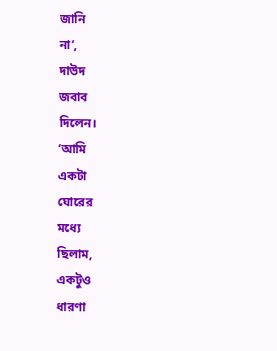জানি
না’,
দাউদ
জবাব
দিলেন।
‘আমি
একটা
ঘোরের
মধ্যে
ছিলাম,
একটুও
ধারণা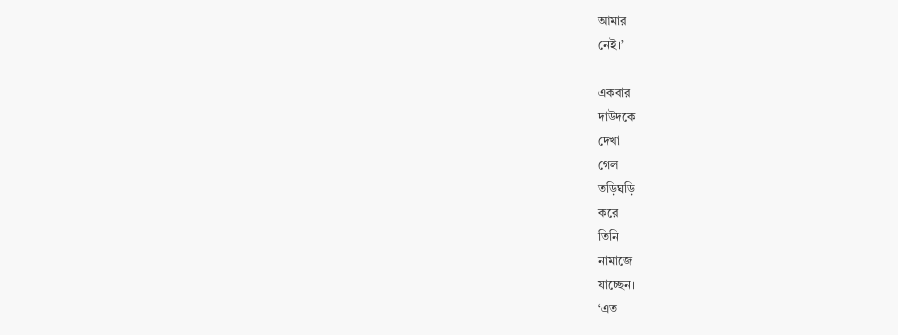আমার
নেই।’

একবার
দাউদকে
দেখা
গেল
তড়িঘড়ি
করে
তিনি
নামাজে
যাচ্ছেন।
‘এত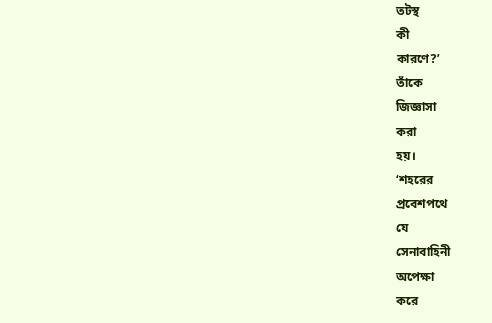তটস্থ
কী
কারণে?’
তাঁকে
জিজ্ঞাসা
করা
হয়।
‘শহরের
প্রবেশপথে
যে
সেনাবাহিনী
অপেক্ষা
করে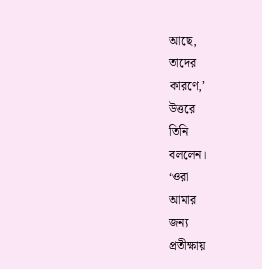আছে,
তাদের
কারণে,’
উত্তরে
তিনি
বললেন।
‘ওরা
আমার
জন্য
প্রতীক্ষায়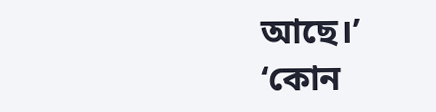আছে।’
‘কোন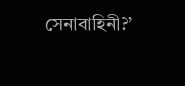সেনাবাহিনী?’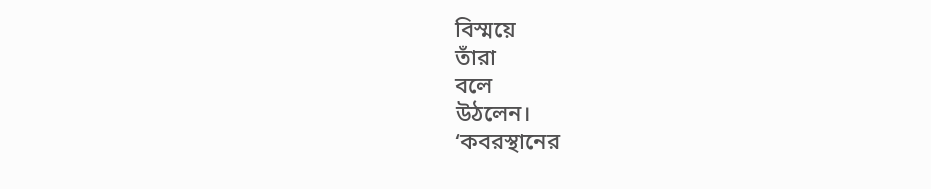বিস্ময়ে
তাঁরা
বলে
উঠলেন।
‘কবরস্থানের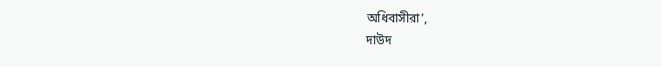অধিবাসীরা’,
দাউদ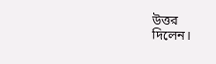উত্তর
দিলেন।